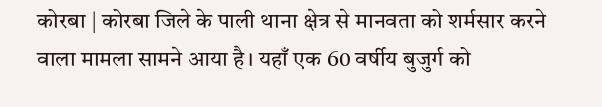कोरबा | कोरबा जिले के पाली थाना क्षेत्र से मानवता को शर्मसार करने वाला मामला सामने आया है। यहाँ एक 60 वर्षीय बुजुर्ग को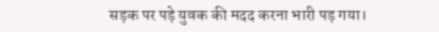सड़क पर पड़े युवक की मदद करना भारी पड़ गया।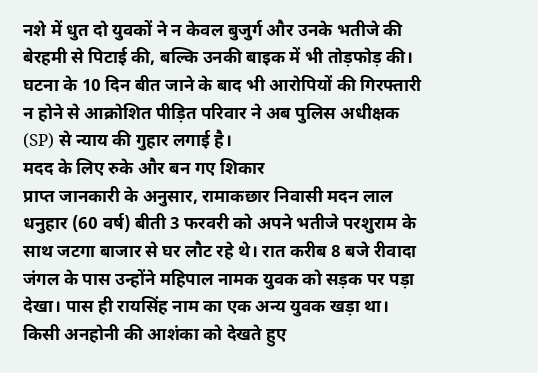नशे में धुत दो युवकों ने न केवल बुजुर्ग और उनके भतीजे की बेरहमी से पिटाई की, बल्कि उनकी बाइक में भी तोड़फोड़ की। घटना के 10 दिन बीत जाने के बाद भी आरोपियों की गिरफ्तारी न होने से आक्रोशित पीड़ित परिवार ने अब पुलिस अधीक्षक (SP) से न्याय की गुहार लगाई है।
मदद के लिए रुके और बन गए शिकार
प्राप्त जानकारी के अनुसार, रामाकछार निवासी मदन लाल धनुहार (60 वर्ष) बीती 3 फरवरी को अपने भतीजे परशुराम के साथ जटगा बाजार से घर लौट रहे थे। रात करीब 8 बजे रीवादा जंगल के पास उन्होंने महिपाल नामक युवक को सड़क पर पड़ा देखा। पास ही रायसिंह नाम का एक अन्य युवक खड़ा था। किसी अनहोनी की आशंका को देखते हुए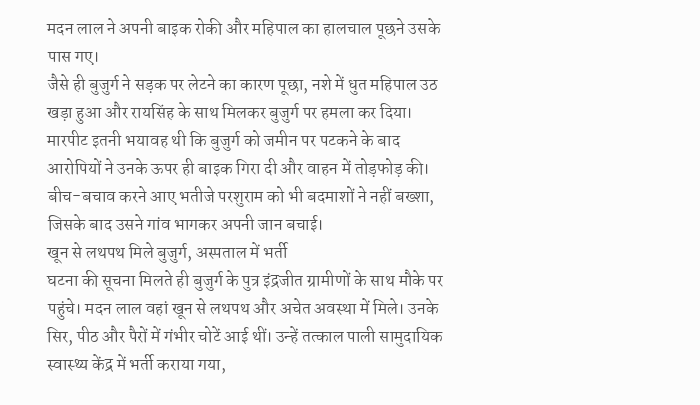मदन लाल ने अपनी बाइक रोकी और महिपाल का हालचाल पूछने उसके पास गए।
जैसे ही बुजुर्ग ने सड़क पर लेटने का कारण पूछा, नशे में धुत महिपाल उठ खड़ा हुआ और रायसिंह के साथ मिलकर बुजुर्ग पर हमला कर दिया। मारपीट इतनी भयावह थी कि बुजुर्ग को जमीन पर पटकने के बाद आरोपियों ने उनके ऊपर ही बाइक गिरा दी और वाहन में तोड़फोड़ की। बीच-बचाव करने आए भतीजे परशुराम को भी बदमाशों ने नहीं बख्शा, जिसके बाद उसने गांव भागकर अपनी जान बचाई।
खून से लथपथ मिले बुजुर्ग, अस्पताल में भर्ती
घटना की सूचना मिलते ही बुजुर्ग के पुत्र इंद्रजीत ग्रामीणों के साथ मौके पर पहुंचे। मदन लाल वहां खून से लथपथ और अचेत अवस्था में मिले। उनके सिर, पीठ और पैरों में गंभीर चोटें आई थीं। उन्हें तत्काल पाली सामुदायिक स्वास्थ्य केंद्र में भर्ती कराया गया,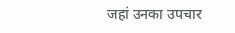जहां उनका उपचार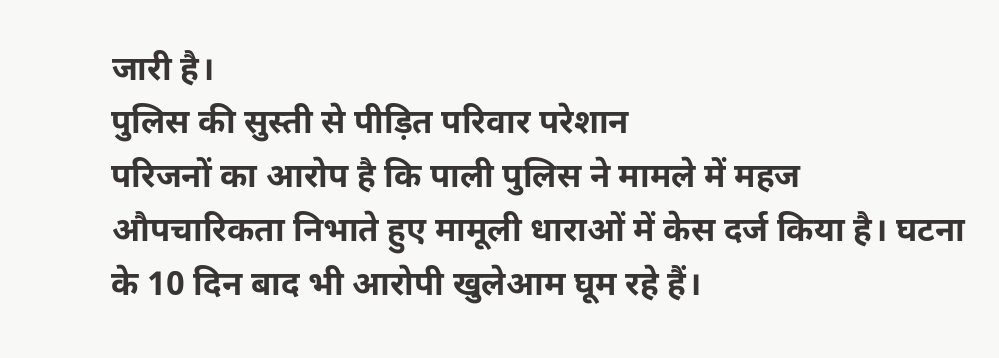जारी है।
पुलिस की सुस्ती से पीड़ित परिवार परेशान
परिजनों का आरोप है कि पाली पुलिस ने मामले में महज औपचारिकता निभाते हुए मामूली धाराओं में केस दर्ज किया है। घटना के 10 दिन बाद भी आरोपी खुलेआम घूम रहे हैं।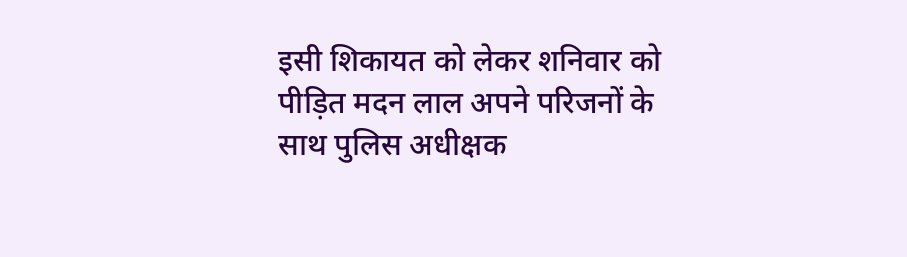इसी शिकायत को लेकर शनिवार को पीड़ित मदन लाल अपने परिजनों के साथ पुलिस अधीक्षक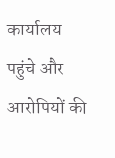कार्यालय पहुंचे और आरोपियों की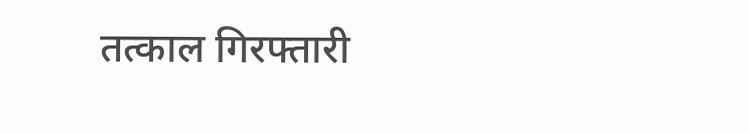तत्काल गिरफ्तारी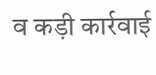व कड़ी कार्रवाई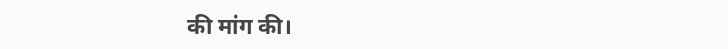की मांग की।